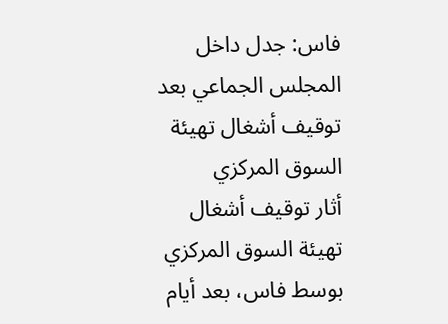فاس: جدل داخل المجلس الجماعي بعد توقيف أشغال تهيئة السوق المركزي
أثار توقيف أشغال تهيئة السوق المركزي بوسط فاس، بعد أيام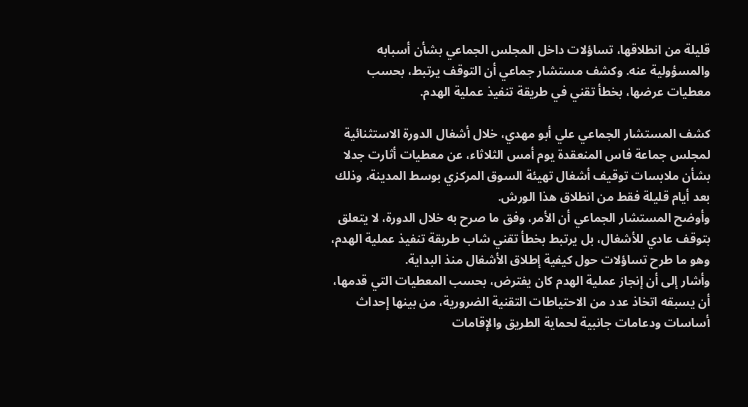قليلة من انطلاقها، تساؤلات داخل المجلس الجماعي بشأن أسبابه والمسؤولية عنه. وكشف مستشار جماعي أن التوقف يرتبط، بحسب معطيات عرضها، بخطأ تقني في طريقة تنفيذ عملية الهدم.

كشف المستشار الجماعي علي أبو مهدي، خلال أشغال الدورة الاستثنائية لمجلس جماعة فاس المنعقدة يوم أمس الثلاثاء، عن معطيات أثارت جدلا بشأن ملابسات توقيف أشغال تهيئة السوق المركزي بوسط المدينة، وذلك بعد أيام قليلة فقط من انطلاق هذا الورش.
وأوضح المستشار الجماعي أن الأمر، وفق ما صرح به خلال الدورة، لا يتعلق بتوقف عادي للأشغال، بل يرتبط بخطأ تقني شاب طريقة تنفيذ عملية الهدم، وهو ما طرح تساؤلات حول كيفية إطلاق الأشغال منذ البداية.
وأشار إلى أن إنجاز عملية الهدم كان يفترض، بحسب المعطيات التي قدمها، أن يسبقه اتخاذ عدد من الاحتياطات التقنية الضرورية، من بينها إحداث أساسات ودعامات جانبية لحماية الطريق والإقامات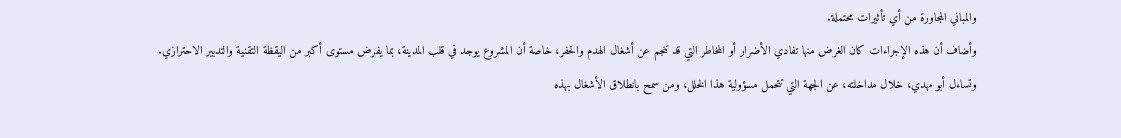والمباني المجاورة من أي تأثيرات محتملة.
وأضاف أن هذه الإجراءات كان الغرض منها تفادي الأضرار أو المخاطر التي قد تنجم عن أشغال الهدم والحفر، خاصة أن المشروع يوجد في قلب المدينة، بما يفرض مستوى أكبر من اليقظة التقنية والتدبير الاحترازي.
وتساءل أبو مهدي، خلال مداخلته، عن الجهة التي تتحمل مسؤولية هذا الخلل، ومن سمح بانطلاق الأشغال بهذه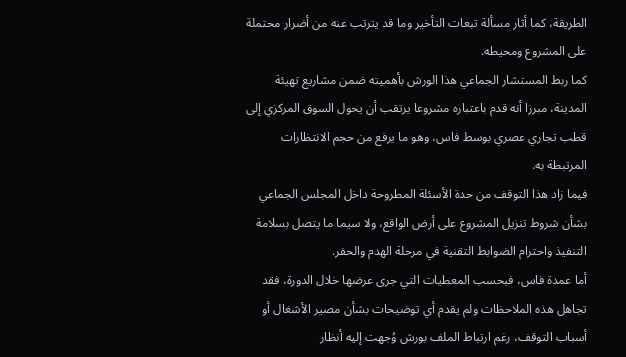الطريقة، كما أثار مسألة تبعات التأخير وما قد يترتب عنه من أضرار محتملة على المشروع ومحيطه.
كما ربط المستشار الجماعي هذا الورش بأهميته ضمن مشاريع تهيئة المدينة، مبرزا أنه قدم باعتباره مشروعا يرتقب أن يحول السوق المركزي إلى قطب تجاري عصري بوسط فاس، وهو ما يرفع من حجم الانتظارات المرتبطة به.
فيما زاد هذا التوقف من حدة الأسئلة المطروحة داخل المجلس الجماعي بشأن شروط تنزيل المشروع على أرض الواقع، ولا سيما ما يتصل بسلامة التنفيذ واحترام الضوابط التقنية في مرحلة الهدم والحفر.
أما عمدة فاس، فبحسب المعطيات التي جرى عرضها خلال الدورة، فقد تجاهل هذه الملاحظات ولم يقدم أي توضيحات بشأن مصير الأشغال أو أسباب التوقف، رغم ارتباط الملف بورش وُجهت إليه أنظار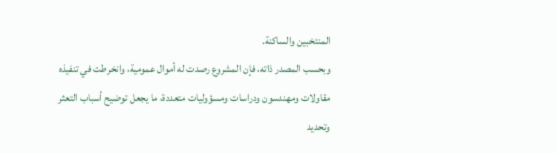المنتخبين والساكنة.
وبحسب المصدر ذاته، فإن المشروع رصدت له أموال عمومية، وانخرطت في تنفيذه مقاولات ومهندسون ودراسات ومسؤوليات متعددة، ما يجعل توضيح أسباب التعثر وتحديد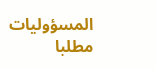المسؤوليات مطلبا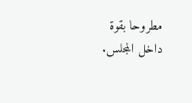مطروحا بقوة داخل المجلس.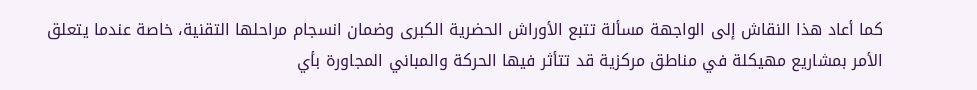كما أعاد هذا النقاش إلى الواجهة مسألة تتبع الأوراش الحضرية الكبرى وضمان انسجام مراحلها التقنية، خاصة عندما يتعلق الأمر بمشاريع مهيكلة في مناطق مركزية قد تتأثر فيها الحركة والمباني المجاورة بأي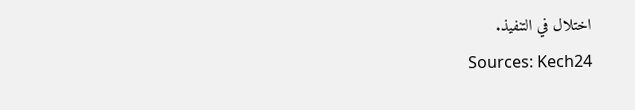اختلال في التنفيذ.
Sources: Kech24